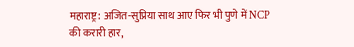महाराष्ट्र: अजित-सुप्रिया साथ आए फिर भी पुणे में NCP की करारी हार,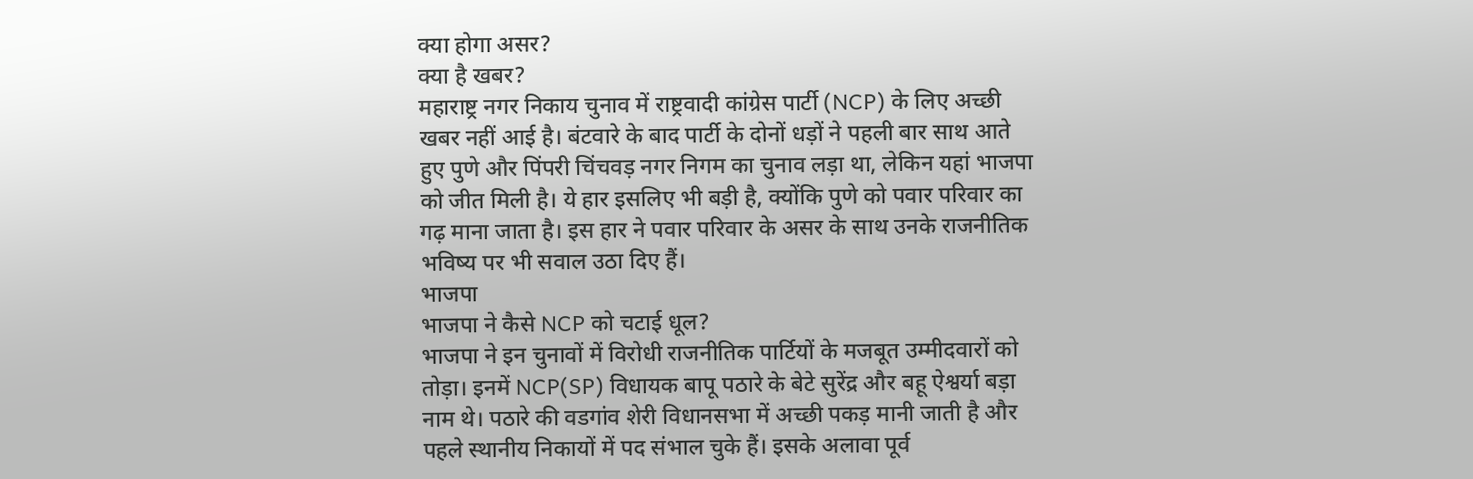क्या होगा असर?
क्या है खबर?
महाराष्ट्र नगर निकाय चुनाव में राष्ट्रवादी कांग्रेस पार्टी (NCP) के लिए अच्छी खबर नहीं आई है। बंटवारे के बाद पार्टी के दोनों धड़ों ने पहली बार साथ आते हुए पुणे और पिंपरी चिंचवड़ नगर निगम का चुनाव लड़ा था, लेकिन यहां भाजपा को जीत मिली है। ये हार इसलिए भी बड़ी है, क्योंकि पुणे को पवार परिवार का गढ़ माना जाता है। इस हार ने पवार परिवार के असर के साथ उनके राजनीतिक भविष्य पर भी सवाल उठा दिए हैं।
भाजपा
भाजपा ने कैसे NCP को चटाई धूल?
भाजपा ने इन चुनावों में विरोधी राजनीतिक पार्टियों के मजबूत उम्मीदवारों को तोड़ा। इनमें NCP(SP) विधायक बापू पठारे के बेटे सुरेंद्र और बहू ऐश्वर्या बड़ा नाम थे। पठारे की वडगांव शेरी विधानसभा में अच्छी पकड़ मानी जाती है और पहले स्थानीय निकायों में पद संभाल चुके हैं। इसके अलावा पूर्व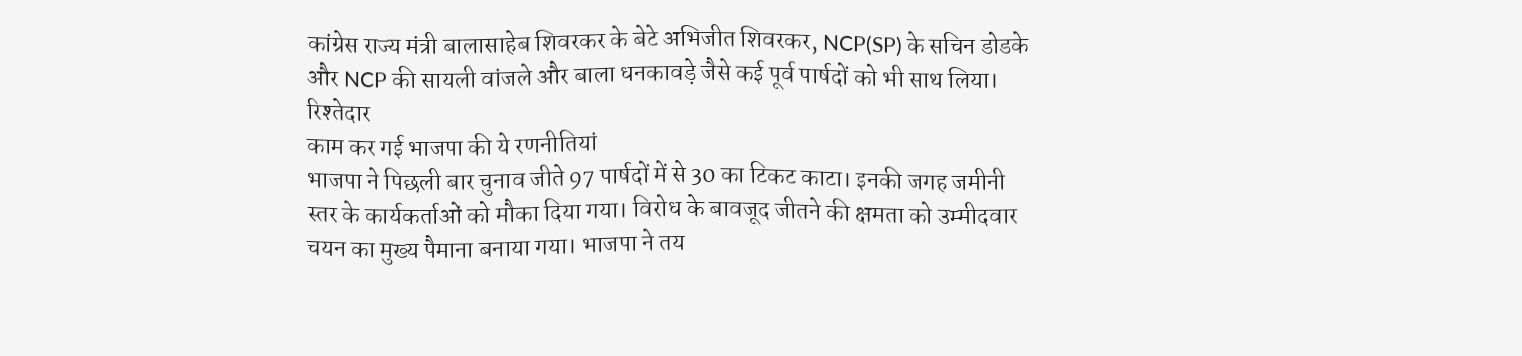कांग्रेस राज्य मंत्री बालासाहेब शिवरकर के बेटे अभिजीत शिवरकर, NCP(SP) के सचिन डोडके और NCP की सायली वांजले और बाला धनकावड़े जैसे कई पूर्व पार्षदों को भी साथ लिया।
रिश्तेदार
काम कर गई भाजपा की ये रणनीतियां
भाजपा ने पिछली बार चुनाव जीते 97 पार्षदों में से 30 का टिकट काटा। इनकी जगह जमीनी स्तर के कार्यकर्ताओं को मौका दिया गया। विरोध के बावजूद जीतने की क्षमता को उम्मीदवार चयन का मुख्य पैमाना बनाया गया। भाजपा ने तय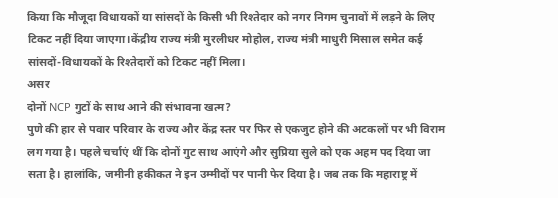किया कि मौजूदा विधायकों या सांसदों के किसी भी रिश्तेदार को नगर निगम चुनावों में लड़ने के लिए टिकट नहीं दिया जाएगा।केंद्रीय राज्य मंत्री मुरलीधर मोहोल, राज्य मंत्री माधुरी मिसाल समेत कई सांसदों-विधायकों के रिश्तेदारों को टिकट नहीं मिला।
असर
दोनों NCP गुटों के साथ आने की संभावना खत्म?
पुणे की हार से पवार परिवार के राज्य और केंद्र स्तर पर फिर से एकजुट होने की अटकलों पर भी विराम लग गया है। पहले चर्चाएं थीं कि दोनों गुट साथ आएंगे और सुप्रिया सुले को एक अहम पद दिया जा सता है। हालांकि, जमीनी हकीकत ने इन उम्मीदों पर पानी फेर दिया है। जब तक कि महाराष्ट्र में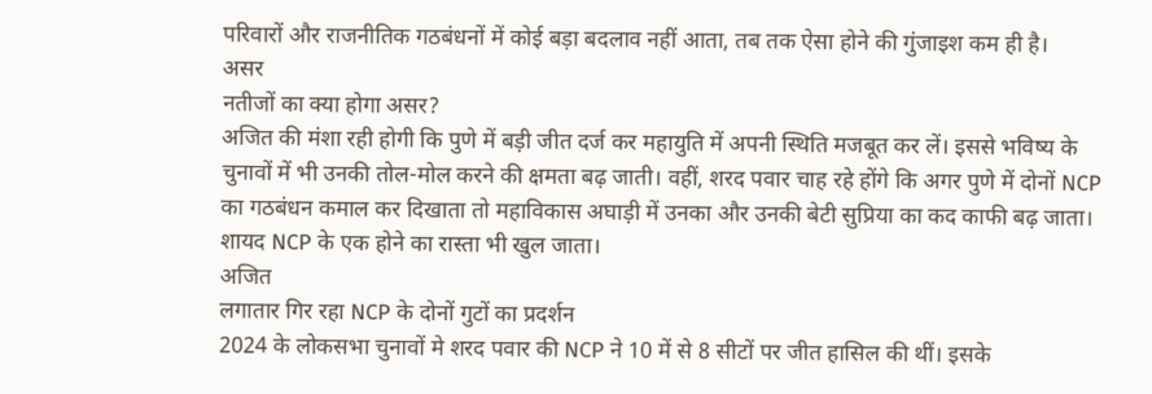परिवारों और राजनीतिक गठबंधनों में कोई बड़ा बदलाव नहीं आता, तब तक ऐसा होने की गुंजाइश कम ही है।
असर
नतीजों का क्या होगा असर?
अजित की मंशा रही होगी कि पुणे में बड़ी जीत दर्ज कर महायुति में अपनी स्थिति मजबूत कर लें। इससे भविष्य के चुनावों में भी उनकी तोल-मोल करने की क्षमता बढ़ जाती। वहीं, शरद पवार चाह रहे होंगे कि अगर पुणे में दोनों NCP का गठबंधन कमाल कर दिखाता तो महाविकास अघाड़ी में उनका और उनकी बेटी सुप्रिया का कद काफी बढ़ जाता। शायद NCP के एक होने का रास्ता भी खुल जाता।
अजित
लगातार गिर रहा NCP के दोनों गुटों का प्रदर्शन
2024 के लोकसभा चुनावों मे शरद पवार की NCP ने 10 में से 8 सीटों पर जीत हासिल की थीं। इसके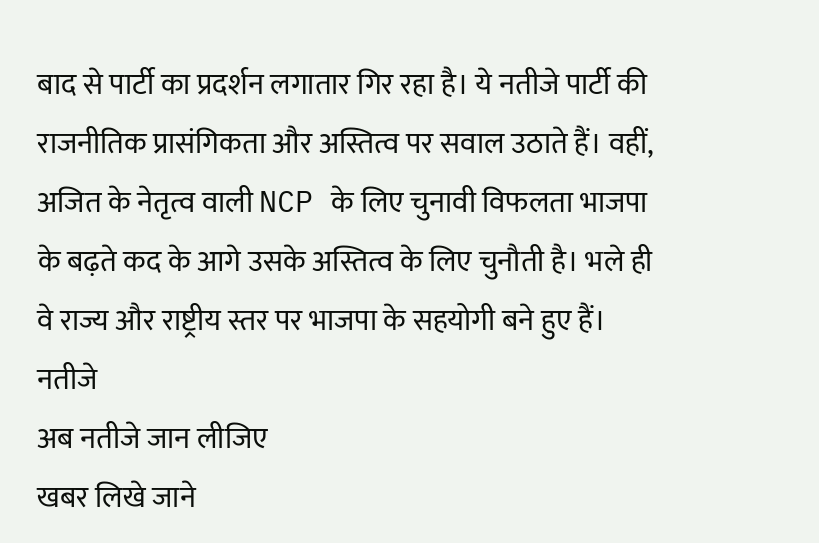बाद से पार्टी का प्रदर्शन लगातार गिर रहा है। ये नतीजे पार्टी की राजनीतिक प्रासंगिकता और अस्तित्व पर सवाल उठाते हैं। वहीं, अजित के नेतृत्व वाली NCP के लिए चुनावी विफलता भाजपा के बढ़ते कद के आगे उसके अस्तित्व के लिए चुनौती है। भले ही वे राज्य और राष्ट्रीय स्तर पर भाजपा के सहयोगी बने हुए हैं।
नतीजे
अब नतीजे जान लीजिए
खबर लिखे जाने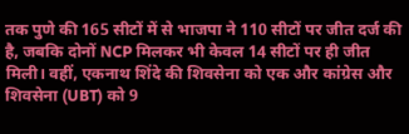तक पुणे की 165 सीटों में से भाजपा ने 110 सीटों पर जीत दर्ज की है, जबकि दोनों NCP मिलकर भी केवल 14 सीटों पर ही जीत मिली। वहीं, एकनाथ शिंदे की शिवसेना को एक और कांग्रेस और शिवसेना (UBT) को 9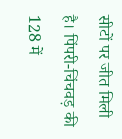सीटों पर जीत मिली है। पिंपरी-चिंचवड़ की 128 में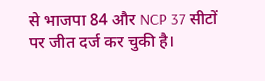से भाजपा 84 और NCP 37 सीटों पर जीत दर्ज कर चुकी है।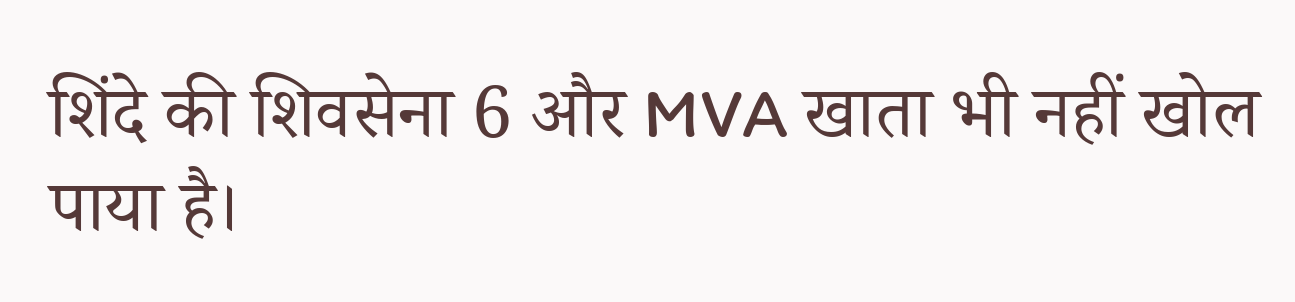शिंदे की शिवसेना 6 और MVA खाता भी नहीं खोल पाया है।